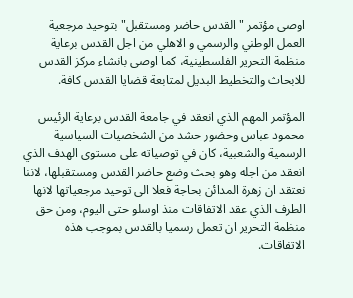اوصى مؤتمر "القدس حاضر ومستقبل"بتوحيد مرجعية العمل الوطني والرسمي و الاهلي من اجل القدس برعاية منظمة التحرير الفلسطينية، كما اوصى بانشاء مركز القدس للابحاث والتخطيط البديل لمتابعة قضايا القدس كافة.

المؤتمر المهم الذي انعقد في جامعة القدس برعاية الرئيس محمود عباس وحضور حشد من الشخصيات السياسية الرسمية والشعبية، كان في توصياته على مستوى الهدف الذي انعقد من اجله وهو بحث وضع حاضر القدس ومستقبلها، لاننا نعتقد ان زهرة المدائن بحاجة فعلا الى توحيد مرجعياتها لانها الطرف الذي عقد الاتفاقات منذ اوسلو حتى اليوم، ومن حق منظمة التحرير ان تعمل رسميا بالقدس بموجب هذه الاتفاقات.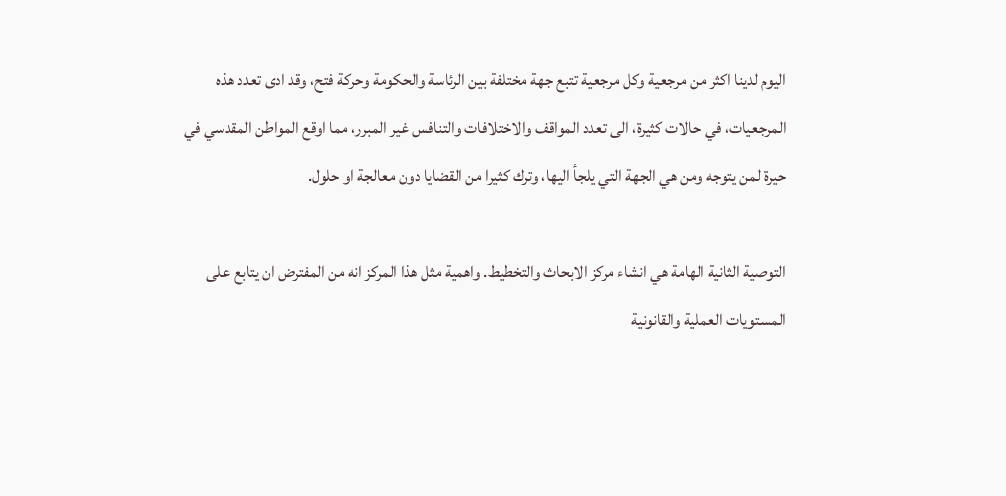اليوم لدينا اكثر من مرجعية وكل مرجعية تتبع جهة مختلفة بين الرئاسة والحكومة وحركة فتح، وقد ادى تعدد هذه المرجعيات، في حالات كثيرة، الى تعدد المواقف والاختلافات والتنافس غير المبرر، مما اوقع المواطن المقدسي في حيرة لمن يتوجه ومن هي الجهة التي يلجأ اليها، وترك كثيرا من القضايا دون معالجة او حلول.

التوصية الثانية الهامة هي انشاء مركز الابحاث والتخطيط. واهمية مثل هذا المركز انه من المفترض ان يتابع على المستويات العملية والقانونية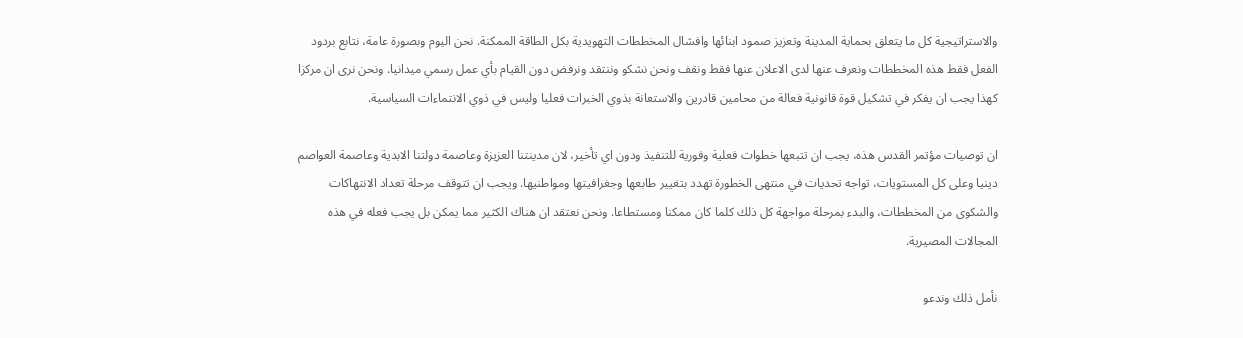والاستراتيجية كل ما يتعلق بحماية المدينة وتعزيز صمود ابنائها وافشال المخططات التهويدية بكل الطاقة الممكنة. نحن اليوم وبصورة عامة، نتابع بردود الفعل فقط هذه المخططات ونعرف عنها لدى الاعلان عنها فقط ونقف ونحن نشكو وننتقد ونرفض دون القيام بأي عمل رسمي ميدانيا. ونحن نرى ان مركزا كهذا يجب ان يفكر في تشكيل قوة قانونية فعالة من محامين قادرين والاستعانة بذوي الخبرات فعليا وليس في ذوي الانتماءات السياسية.

ان توصيات مؤتمر القدس هذه، يجب ان تتبعها خطوات فعلية وفورية للتنفيذ ودون اي تأخير، لان مدينتنا العزيزة وعاصمة دولتنا الابدية وعاصمة العواصم دينيا وعلى كل المستويات، تواجه تحديات في منتهى الخطورة تهدد بتغيير طابعها وجغرافيتها ومواطنيها. ويجب ان تتوقف مرحلة تعداد الانتهاكات والشكوى من المخططات، والبدء بمرحلة مواجهة كل ذلك كلما كان ممكنا ومستطاعا. ونحن نعتقد ان هناك الكثير مما يمكن بل يجب فعله في هذه المجالات المصيرية.

نأمل ذلك وندعو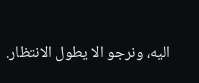اليه، ونرجو الا يطول الانتظار.